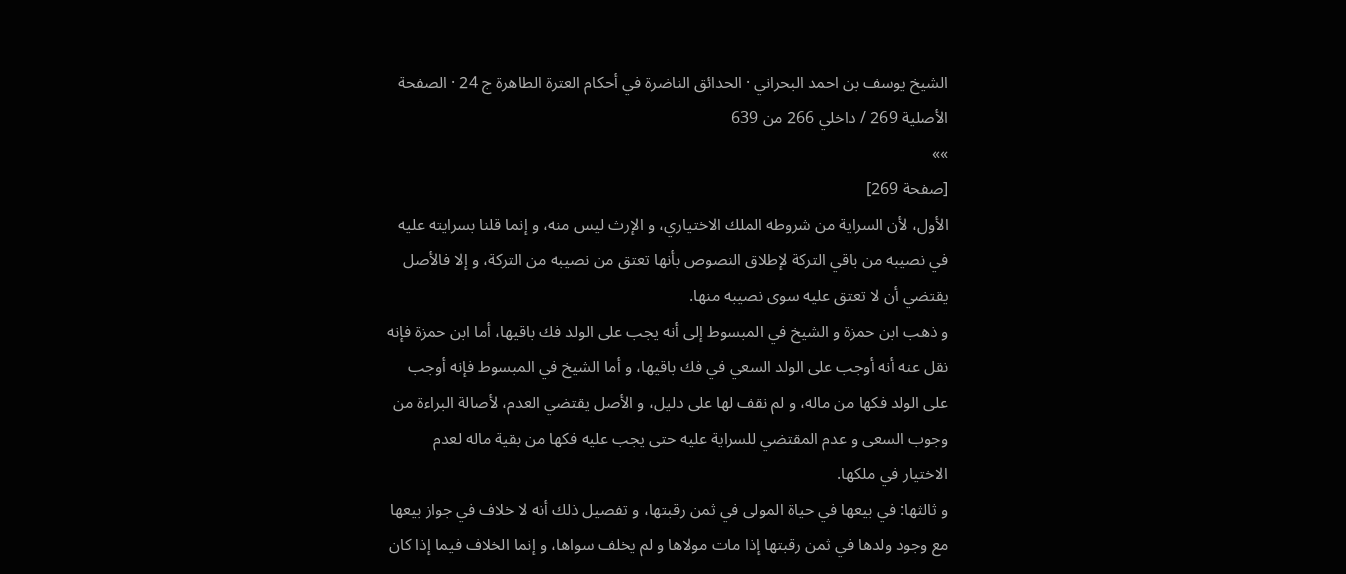الشيخ يوسف بن احمد البحراني · الحدائق الناضرة في أحكام العترة الطاهرة ج 24 · الصفحة الأصلية 269 / داخلي 266 من 639
»»
[صفحة 269]
الأول، لأن السراية من شروطه الملك الاختياري، و الإرث ليس منه، و إنما قلنا بسرايته عليه في نصيبه من باقي التركة لإطلاق النصوص بأنها تعتق من نصيبه من التركة، و إلا فالأصل يقتضي أن لا تعتق عليه سوى نصيبه منها.
و ذهب ابن حمزة و الشيخ في المبسوط إلى أنه يجب على الولد فك باقيها، أما ابن حمزة فإنه نقل عنه أنه أوجب على الولد السعي في فك باقيها، و أما الشيخ في المبسوط فإنه أوجب على الولد فكها من ماله، و لم نقف لها على دليل، و الأصل يقتضي العدم، لأصالة البراءة من وجوب السعى و عدم المقتضي للسراية عليه حتى يجب عليه فكها من بقية ماله لعدم الاختيار في ملكها.
و ثالثها: في بيعها في حياة المولى في ثمن رقبتها، و تفصيل ذلك أنه لا خلاف في جواز بيعها مع وجود ولدها في ثمن رقبتها إذا مات مولاها و لم يخلف سواها، و إنما الخلاف فيما إذا كان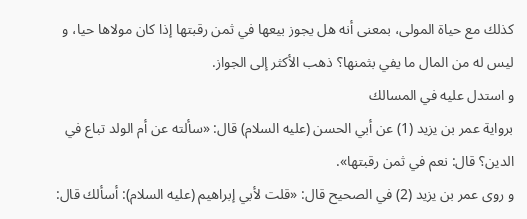كذلك مع حياة المولى، بمعنى أنه هل يجوز بيعها في ثمن رقبتها إذا كان مولاها حيا، و ليس له من المال ما يفي بثمنها؟ ذهب الأكثر إلى الجواز.
و استدل عليه في المسالك
برواية عمر بن يزيد (1) عن أبي الحسن (عليه السلام) قال: «سألته عن أم الولد تباع في الدين؟ قال: نعم في ثمن رقبتها».
و روى عمر بن يزيد (2) في الصحيح قال: «قلت لأبي إبراهيم (عليه السلام): أسألك قال: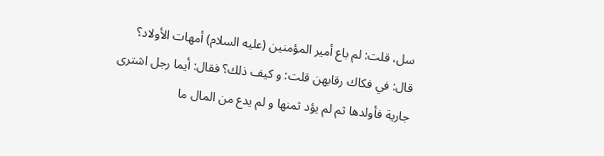سل، قلت: لم باع أمير المؤمنين (عليه السلام) أمهات الأولاد؟ قال: في فكاك رقابهن قلت: و كيف ذلك؟ فقال: أيما رجل اشترى جارية فأولدها ثم لم يؤد ثمنها و لم يدع من المال ما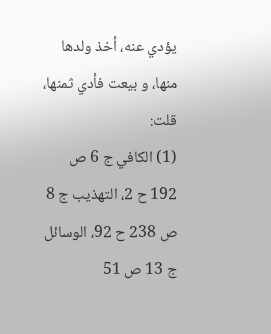يؤدي عنه، أخذ ولدها منها، و بيعت فأدي ثمنها، قلت:
(1) الكافي ج 6 ص 192 ح 2، التهذيب ج 8 ص 238 ح 92، الوسائل ج 13 ص 51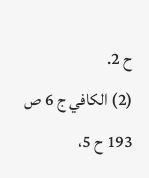ح 2.
(2) الكافي ج 6 ص 193 ح 5،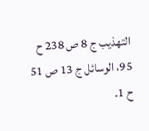التهذيب ج 8 ص 238 ح 95، الوسائل ج 13 ص 51 ح 1.